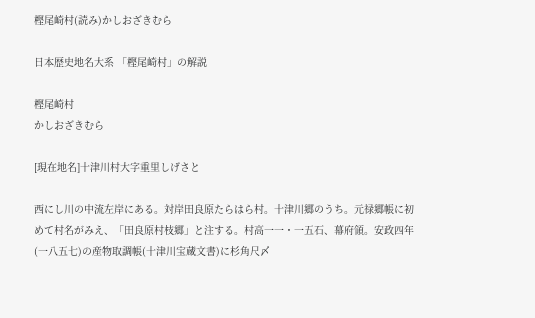樫尾崎村(読み)かしおざきむら

日本歴史地名大系 「樫尾崎村」の解説

樫尾崎村
かしおざきむら

[現在地名]十津川村大字重里しげさと

西にし川の中流左岸にある。対岸田良原たらはら村。十津川郷のうち。元禄郷帳に初めて村名がみえ、「田良原村枝郷」と注する。村高一一・一五石、幕府領。安政四年(一八五七)の産物取調帳(十津川宝蔵文書)に杉角尺〆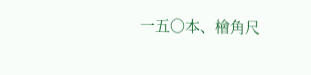一五〇本、檜角尺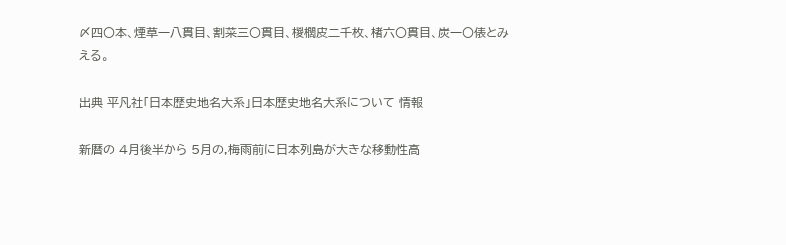〆四〇本、煙草一八貫目、割菜三〇貫目、椶櫚皮二千枚、楮六〇貫目、炭一〇俵とみえる。

出典 平凡社「日本歴史地名大系」日本歴史地名大系について 情報

新暦の 4月後半から 5月の,梅雨前に日本列島が大きな移動性高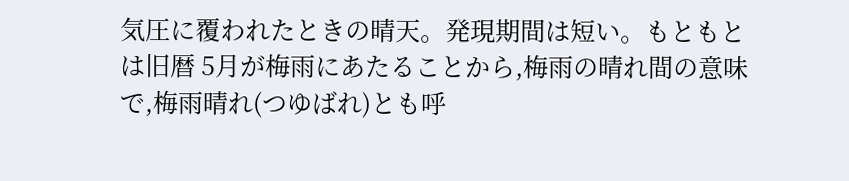気圧に覆われたときの晴天。発現期間は短い。もともとは旧暦 5月が梅雨にあたることから,梅雨の晴れ間の意味で,梅雨晴れ(つゆばれ)とも呼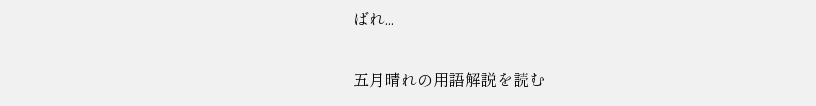ばれ...

五月晴れの用語解説を読む